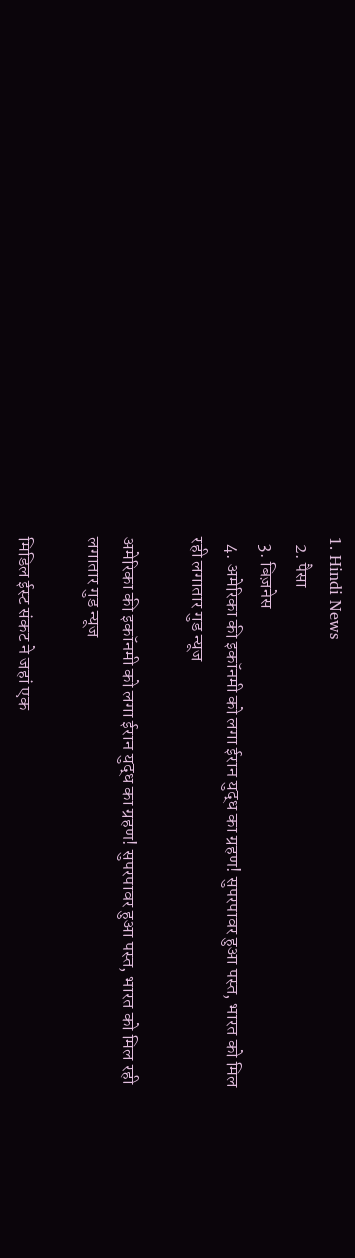1. Hindi News
  2. पैसा
  3. बिज़नेस
  4. अमेरिका की इकॉनमी को लगा ईरान युद्ध का ग्रहण! सुपरपावर हुआ पस्त, भारत को मिल रही लगातार गुड न्यूज

अमेरिका की इकॉनमी को लगा ईरान युद्ध का ग्रहण! सुपरपावर हुआ पस्त, भारत को मिल रही लगातार गुड न्यूज

मिडिल ईस्ट संकट ने जहां एक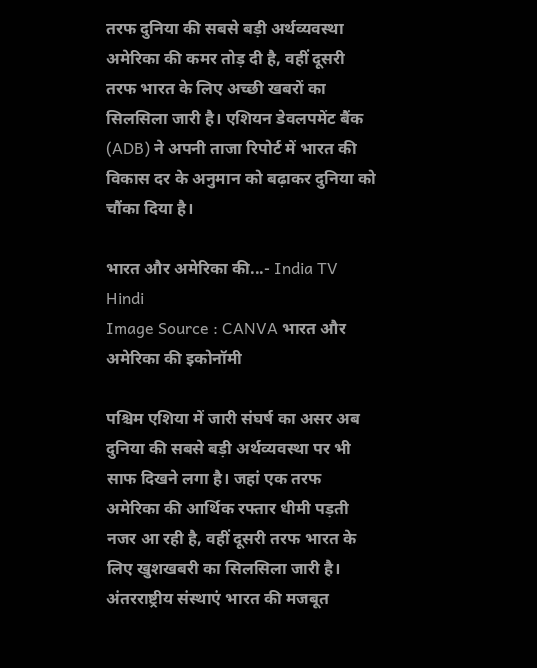तरफ दुनिया की सबसे बड़ी अर्थव्यवस्था अमेरिका की कमर तोड़ दी है, वहीं दूसरी तरफ भारत के लिए अच्छी खबरों का सिलसिला जारी है। एशियन डेवलपमेंट बैंक (ADB) ने अपनी ताजा रिपोर्ट में भारत की विकास दर के अनुमान को बढ़ाकर दुनिया को चौंका दिया है।

भारत और अमेरिका की...- India TV Hindi
Image Source : CANVA भारत और अमेरिका की इकोनॉमी

पश्चिम एशिया में जारी संघर्ष का असर अब दुनिया की सबसे बड़ी अर्थव्यवस्था पर भी साफ दिखने लगा है। जहां एक तरफ अमेरिका की आर्थिक रफ्तार धीमी पड़ती नजर आ रही है, वहीं दूसरी तरफ भारत के लिए खुशखबरी का सिलसिला जारी है। अंतरराष्ट्रीय संस्थाएं भारत की मजबूत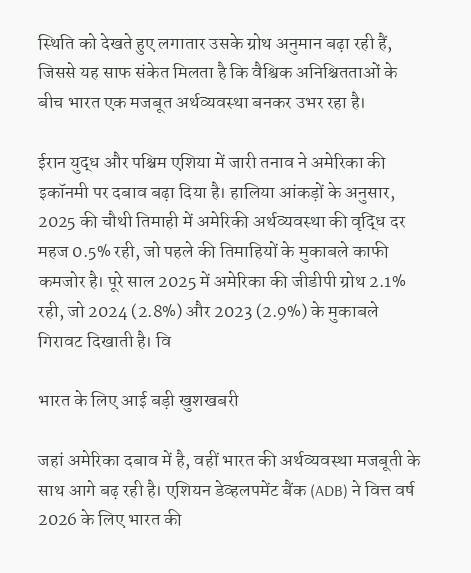स्थिति को देखते हुए लगातार उसके ग्रोथ अनुमान बढ़ा रही हैं, जिससे यह साफ संकेत मिलता है कि वैश्विक अनिश्चितताओं के बीच भारत एक मजबूत अर्थव्यवस्था बनकर उभर रहा है।

ईरान युद्ध और पश्चिम एशिया में जारी तनाव ने अमेरिका की इकॉनमी पर दबाव बढ़ा दिया है। हालिया आंकड़ों के अनुसार, 2025 की चौथी तिमाही में अमेरिकी अर्थव्यवस्था की वृद्धि दर महज 0.5% रही, जो पहले की तिमाहियों के मुकाबले काफी कमजोर है। पूरे साल 2025 में अमेरिका की जीडीपी ग्रोथ 2.1% रही, जो 2024 (2.8%) और 2023 (2.9%) के मुकाबले गिरावट दिखाती है। वि

भारत के लिए आई बड़ी खुशखबरी

जहां अमेरिका दबाव में है, वहीं भारत की अर्थव्यवस्था मजबूती के साथ आगे बढ़ रही है। एशियन डेव्हलपमेंट बैंक (ADB) ने वित्त वर्ष 2026 के लिए भारत की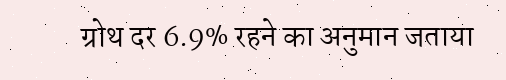ग्रोथ दर 6.9% रहने का अनुमान जताया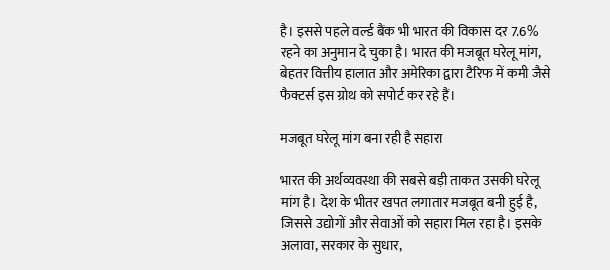है। इससे पहले वर्ल्ड बैंक भी भारत की विकास दर 7.6% रहने का अनुमान दे चुका है। भारत की मजबूत घरेलू मांग, बेहतर वित्तीय हालात और अमेरिका द्वारा टैरिफ में कमी जैसे फैक्टर्स इस ग्रोथ को सपोर्ट कर रहे हैं।

मजबूत घरेलू मांग बना रही है सहारा

भारत की अर्थव्यवस्था की सबसे बड़ी ताकत उसकी घरेलू मांग है। देश के भीतर खपत लगातार मजबूत बनी हुई है, जिससे उद्योगों और सेवाओं को सहारा मिल रहा है। इसके अलावा, सरकार के सुधार,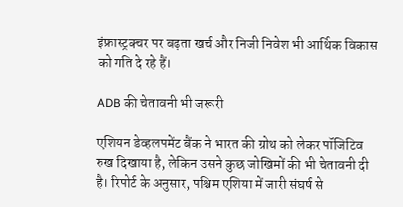इंफ्रास्ट्रक्चर पर बढ़ता खर्च और निजी निवेश भी आर्थिक विकास को गति दे रहे हैं।

ADB की चेतावनी भी जरूरी

एशियन डेव्हलपमेंट बैंक ने भारत की ग्रोथ को लेकर पॉजिटिव रुख दिखाया है, लेकिन उसने कुछ जोखिमों की भी चेतावनी दी है। रिपोर्ट के अनुसार, पश्चिम एशिया में जारी संघर्ष से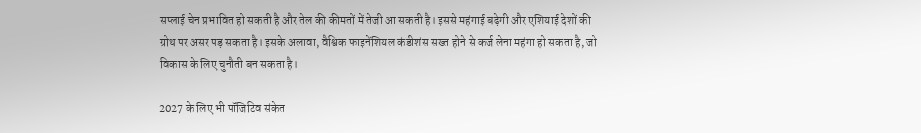सप्लाई चेन प्रभावित हो सकती है और तेल की कीमतों में तेजी आ सकती है। इससे महंगाई बढ़ेगी और एशियाई देशों की ग्रोथ पर असर पड़ सकता है। इसके अलावा, वैश्विक फाइनेंशियल कंडीशंस सख्त होने से कर्ज लेना महंगा हो सकता है, जो विकास के लिए चुनौती बन सकता है।

2027 के लिए भी पॉजिटिव संकेत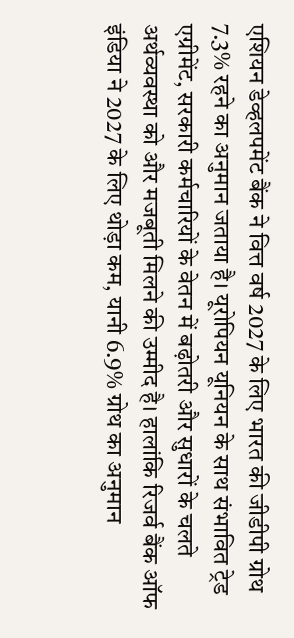एशियन डेव्हलपमेंट बैंक ने वित्त वर्ष 2027 के लिए भारत की जीडीपी ग्रोथ 7.3% रहने का अनुमान जताया है। यूरोपियन यूनियन के साथ संभावित ट्रेड एग्रीमेंट, सरकारी कर्मचारियों के वेतन में बढ़ोतरी और सुधारों के चलते अर्थव्यवस्था को और मजबूती मिलने की उम्मीद है। हालांकि रिजर्व बैंक ऑफ इंडिया ने 2027 के लिए थोड़ा कम, यानी 6.9% ग्रोथ का अनुमान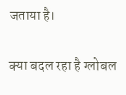जताया है।

क्या बदल रहा है ग्लोबल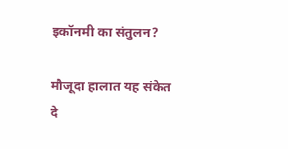इकॉनमी का संतुलन?

मौजूदा हालात यह संकेत दे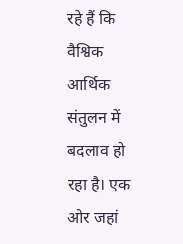रहे हैं कि वैश्विक आर्थिक संतुलन में बदलाव हो रहा है। एक ओर जहां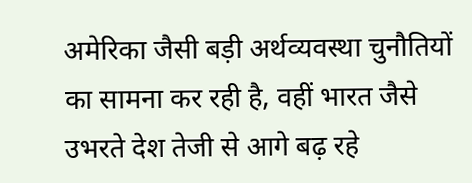अमेरिका जैसी बड़ी अर्थव्यवस्था चुनौतियों का सामना कर रही है, वहीं भारत जैसे उभरते देश तेजी से आगे बढ़ रहे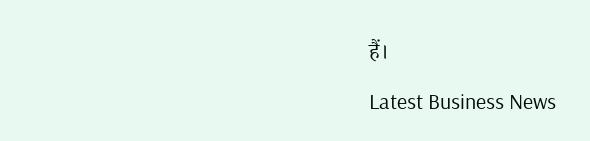हैं।

Latest Business News